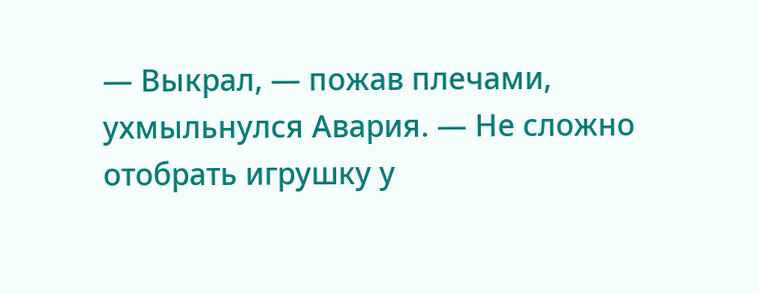— Выкрал, — пожав плечами, ухмыльнулся Авария. — Не сложно отобрать игрушку у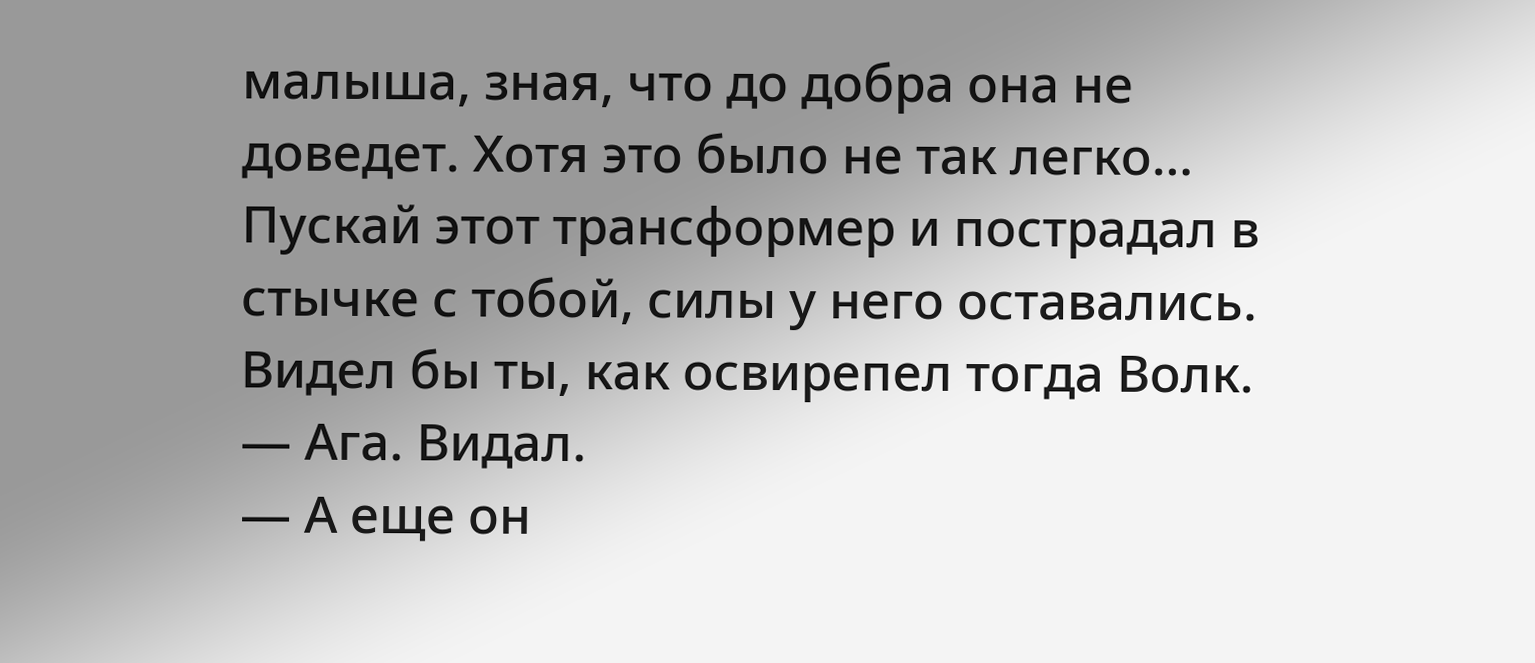малыша, зная, что до добра она не доведет. Хотя это было не так легко… Пускай этот трансформер и пострадал в стычке с тобой, силы у него оставались. Видел бы ты, как освирепел тогда Волк.
— Ага. Видал.
— А еще он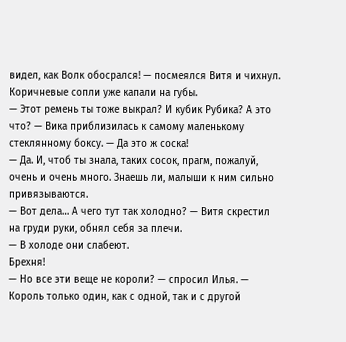видел, как Волк обосрался! — посмеялся Витя и чихнул. Коричневые сопли уже капали на губы.
— Этот ремень ты тоже выкрал? И кубик Рубика? А это что? — Вика приблизилась к самому маленькому стеклянному боксу. — Да это ж соска!
— Да. И, чтоб ты знала, таких сосок, прагм, пожалуй, очень и очень много. Знаешь ли, малыши к ним сильно привязываются.
— Вот дела… А чего тут так холодно? — Витя скрестил на груди руки, обнял себя за плечи.
— В холоде они слабеют.
Брехня!
— Но все эти веще не короли? — спросил Илья. — Король только один, как с одной, так и с другой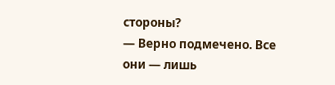стороны?
— Верно подмечено. Все они — лишь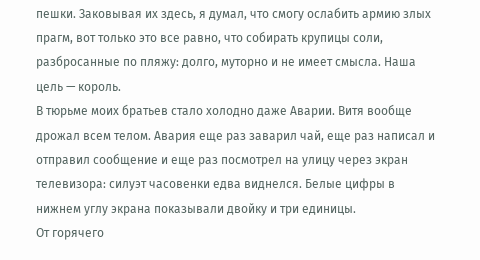пешки. Заковывая их здесь, я думал, что смогу ослабить армию злых прагм, вот только это все равно, что собирать крупицы соли, разбросанные по пляжу: долго, муторно и не имеет смысла. Наша цель — король.
В тюрьме моих братьев стало холодно даже Аварии. Витя вообще дрожал всем телом. Авария еще раз заварил чай, еще раз написал и отправил сообщение и еще раз посмотрел на улицу через экран телевизора: силуэт часовенки едва виднелся. Белые цифры в нижнем углу экрана показывали двойку и три единицы.
От горячего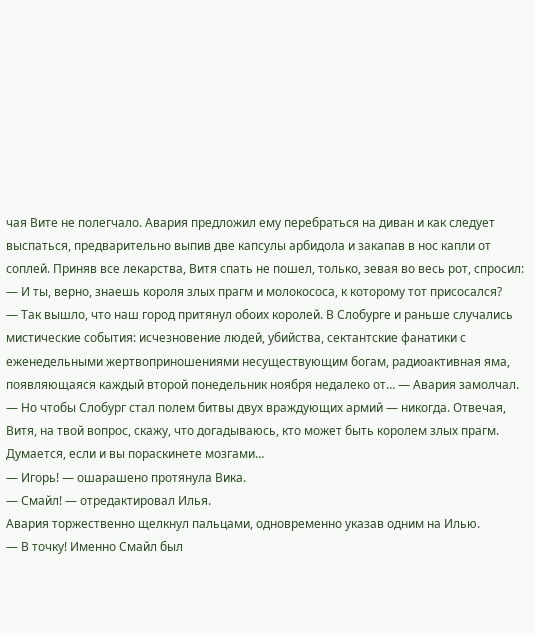чая Вите не полегчало. Авария предложил ему перебраться на диван и как следует выспаться, предварительно выпив две капсулы арбидола и закапав в нос капли от соплей. Приняв все лекарства, Витя спать не пошел, только, зевая во весь рот, спросил:
— И ты, верно, знаешь короля злых прагм и молокососа, к которому тот присосался?
— Так вышло, что наш город притянул обоих королей. В Слобурге и раньше случались мистические события: исчезновение людей, убийства, сектантские фанатики с еженедельными жертвоприношениями несуществующим богам, радиоактивная яма, появляющаяся каждый второй понедельник ноября недалеко от… — Авария замолчал. — Но чтобы Слобург стал полем битвы двух враждующих армий — никогда. Отвечая, Витя, на твой вопрос, скажу, что догадываюсь, кто может быть королем злых прагм. Думается, если и вы пораскинете мозгами…
— Игорь! — ошарашено протянула Вика.
— Смайл! — отредактировал Илья.
Авария торжественно щелкнул пальцами, одновременно указав одним на Илью.
— В точку! Именно Смайл был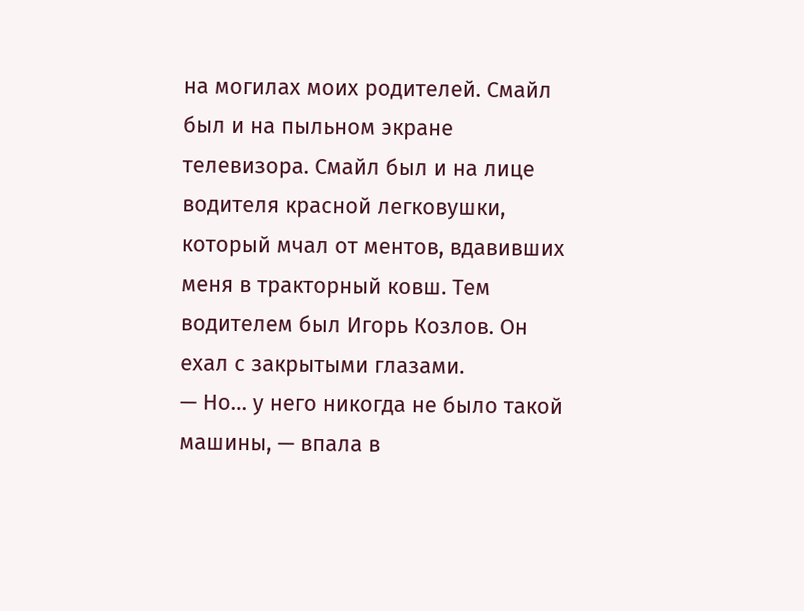на могилах моих родителей. Смайл был и на пыльном экране телевизора. Смайл был и на лице водителя красной легковушки, который мчал от ментов, вдавивших меня в тракторный ковш. Тем водителем был Игорь Козлов. Он ехал с закрытыми глазами.
— Но… у него никогда не было такой машины, — впала в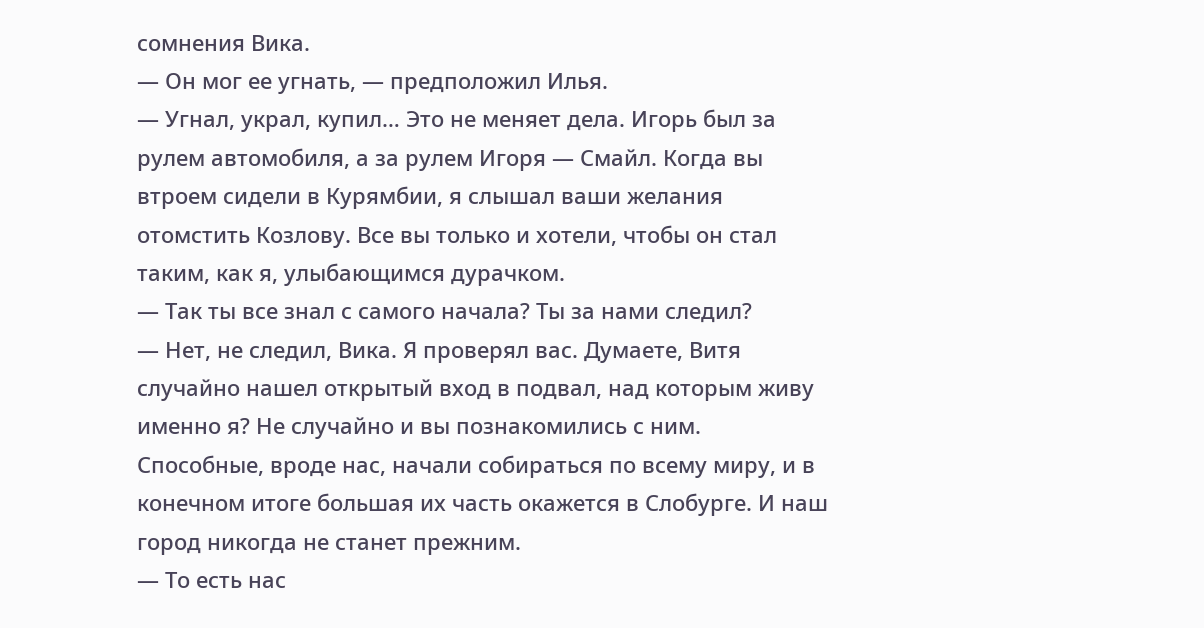сомнения Вика.
— Он мог ее угнать, — предположил Илья.
— Угнал, украл, купил… Это не меняет дела. Игорь был за рулем автомобиля, а за рулем Игоря — Смайл. Когда вы втроем сидели в Курямбии, я слышал ваши желания отомстить Козлову. Все вы только и хотели, чтобы он стал таким, как я, улыбающимся дурачком.
— Так ты все знал с самого начала? Ты за нами следил?
— Нет, не следил, Вика. Я проверял вас. Думаете, Витя случайно нашел открытый вход в подвал, над которым живу именно я? Не случайно и вы познакомились с ним. Способные, вроде нас, начали собираться по всему миру, и в конечном итоге большая их часть окажется в Слобурге. И наш город никогда не станет прежним.
— То есть нас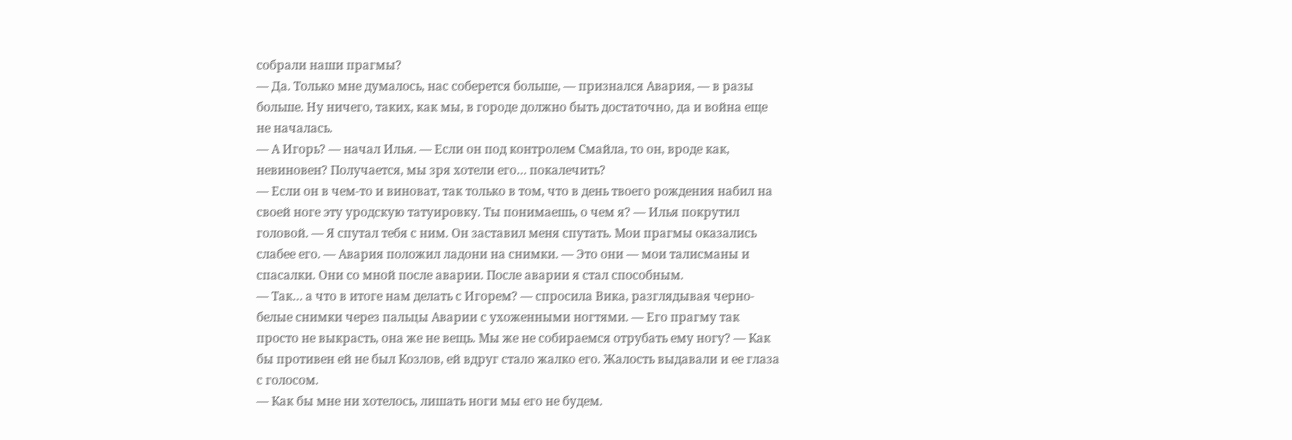собрали наши прагмы?
— Да. Только мне думалось, нас соберется больше, — признался Авария, — в разы больше. Ну ничего, таких, как мы, в городе должно быть достаточно, да и война еще не началась.
— А Игорь? — начал Илья. — Если он под контролем Смайла, то он, вроде как, невиновен? Получается, мы зря хотели его… покалечить?
— Если он в чем-то и виноват, так только в том, что в день твоего рождения набил на своей ноге эту уродскую татуировку. Ты понимаешь, о чем я? — Илья покрутил головой. — Я спутал тебя с ним. Он заставил меня спутать. Мои прагмы оказались слабее его. — Авария положил ладони на снимки. — Это они — мои талисманы и спасалки. Они со мной после аварии. После аварии я стал способным.
— Так… а что в итоге нам делать с Игорем? — спросила Вика, разглядывая черно-белые снимки через пальцы Аварии с ухоженными ногтями. — Его прагму так просто не выкрасть, она же не вещь. Мы же не собираемся отрубать ему ногу? — Как бы противен ей не был Козлов, ей вдруг стало жалко его. Жалость выдавали и ее глаза с голосом.
— Как бы мне ни хотелось, лишать ноги мы его не будем.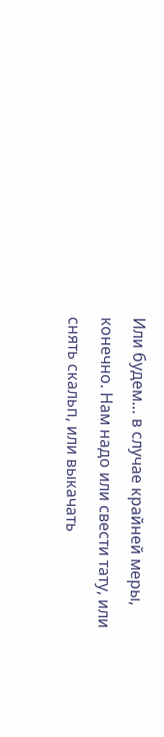Или будем… в случае крайней меры, конечно. Нам надо или свести тату, или снять скальп, или выкачать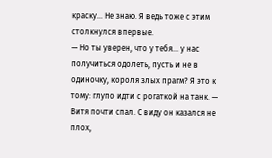краску… Не знаю. Я ведь тоже с этим столкнулся впервые.
— Но ты уверен, что у тебя… у нас получиться одолеть, пусть и не в одиночку, короля злых прагм? Я это к тому: глупо идти с рогаткой на танк. — Витя почти спал. С виду он казался не плох,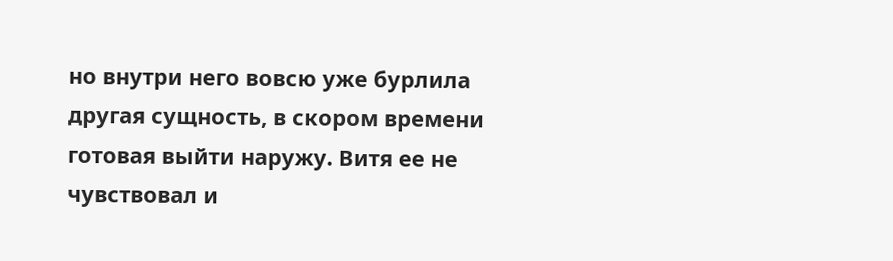но внутри него вовсю уже бурлила другая сущность, в скором времени готовая выйти наружу. Витя ее не чувствовал и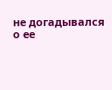не догадывался о ее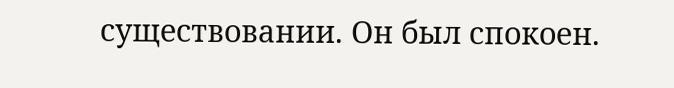существовании. Он был спокоен.